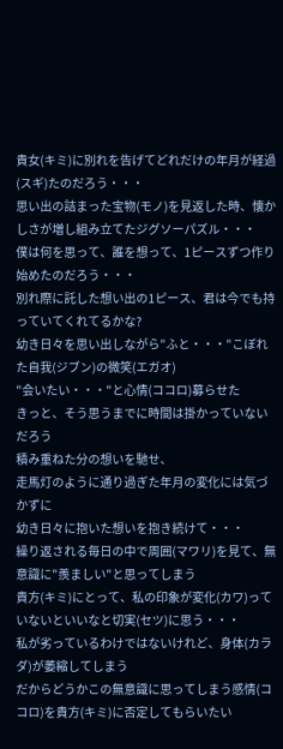貴女(キミ)に別れを告げてどれだけの年月が経過(スギ)たのだろう・・・
思い出の詰まった宝物(モノ)を見返した時、懐かしさが増し組み立てたジグソーパズル・・・
僕は何を思って、誰を想って、1ピースずつ作り始めたのだろう・・・
別れ際に託した想い出の1ピース、君は今でも持っていてくれてるかな?
幼き日々を思い出しながら"ふと・・・"こぼれた自我(ジブン)の微笑(エガオ)
"会いたい・・・"と心情(ココロ)募らせた
きっと、そう思うまでに時間は掛かっていないだろう
積み重ねた分の想いを馳せ、
走馬灯のように通り過ぎた年月の変化には気づかずに
幼き日々に抱いた想いを抱き続けて・・・
繰り返される毎日の中で周囲(マワリ)を見て、無意識に"羨ましい"と思ってしまう
貴方(キミ)にとって、私の印象が変化(カワ)っていないといいなと切実(セツ)に思う・・・
私が劣っているわけではないけれど、身体(カラダ)が萎縮してしまう
だからどうかこの無意識に思ってしまう感情(ココロ)を貴方(キミ)に否定してもらいたい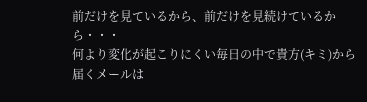前だけを見ているから、前だけを見続けているから・・・
何より変化が起こりにくい毎日の中で貴方(キミ)から届くメールは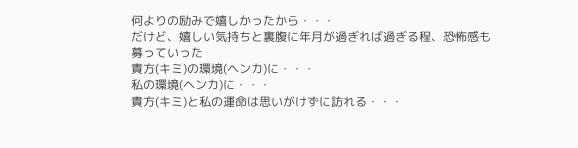何よりの励みで嬉しかったから・・・
だけど、嬉しい気持ちと裏腹に年月が過ぎれば過ぎる程、恐怖感も募っていった
貴方(キミ)の環境(ヘンカ)に・・・
私の環境(ヘンカ)に・・・
貴方(キミ)と私の運命は思いがけずに訪れる・・・